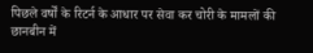पिछले वर्षों के रिटर्न के आधार पर सेवा कर चोरी के मामलों की छानबीन में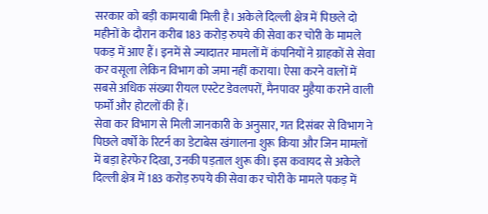सरकार को बड़ी कामयाबी मिली है। अकेले दिल्ली क्षेत्र में पिछले दो महीनों के दौरान करीब 183 करोड़ रुपये की सेवा कर चोरी के मामले पकड़ में आए हैं। इनमें से ज्यादातर मामलों में कंपनियों ने ग्राहकों से सेवा कर वसूला लेकिन विभाग को जमा नहीं कराया। ऐसा करने वालों में सबसे अधिक संख्या रीयल एस्टेट डेवलपरों, मैनपावर मुहैया कराने वाली फर्मों और होटलों की हैं।
सेवा कर विभाग से मिली जानकारी के अनुसार, गत दिसंबर से विभाग ने पिछले वर्षों के रिटर्न का डेटाबेस खंगालना शुरू किया और जिन मामलों में बड़ा हेरफेर दिखा, उनकी पड़ताल शुरू की। इस कवायद से अकेले दिल्ली क्षेत्र में 183 करोड़ रुपये की सेवा कर चोरी के मामले पकड़ में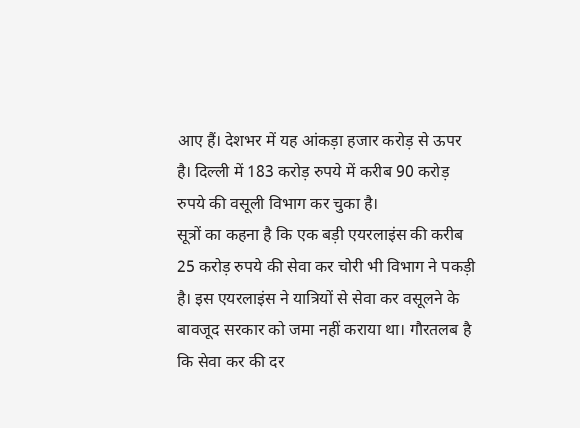आए हैं। देशभर में यह आंकड़ा हजार करोड़ से ऊपर है। दिल्ली में 183 करोड़ रुपये में करीब 90 करोड़ रुपये की वसूली विभाग कर चुका है।
सूत्रों का कहना है कि एक बड़ी एयरलाइंस की करीब 25 करोड़ रुपये की सेवा कर चोरी भी विभाग ने पकड़ी है। इस एयरलाइंस ने यात्रियों से सेवा कर वसूलने के बावजूद सरकार को जमा नहीं कराया था। गौरतलब है कि सेवा कर की दर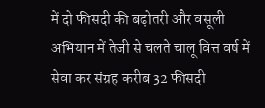में दो फीसदी की बढ़ोतरी और वसूली अभियान में तेजी से चलते चालू वित्त वर्ष में सेवा कर संग्रह करीब 32 फीसदी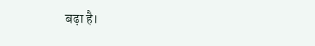बढ़ा है।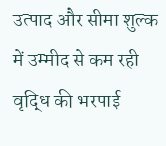उत्पाद और सीमा शुल्क में उम्मीद से कम रही वृद्धि की भरपाई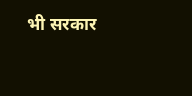भी सरकार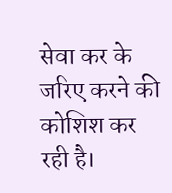सेवा कर के जरिए करने की कोशिश कर रही है।